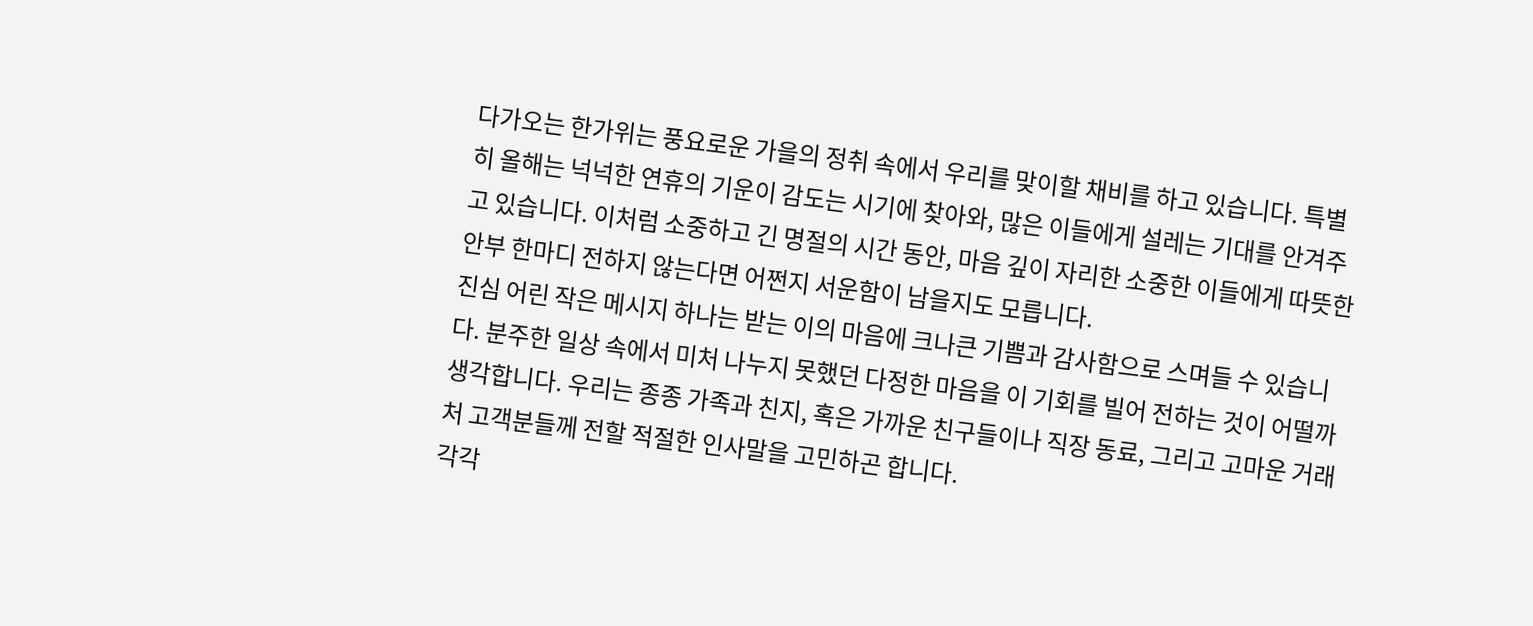다가오는 한가위는 풍요로운 가을의 정취 속에서 우리를 맞이할 채비를 하고 있습니다. 특별히 올해는 넉넉한 연휴의 기운이 감도는 시기에 찾아와, 많은 이들에게 설레는 기대를 안겨주고 있습니다. 이처럼 소중하고 긴 명절의 시간 동안, 마음 깊이 자리한 소중한 이들에게 따뜻한 안부 한마디 전하지 않는다면 어쩐지 서운함이 남을지도 모릅니다.
진심 어린 작은 메시지 하나는 받는 이의 마음에 크나큰 기쁨과 감사함으로 스며들 수 있습니다. 분주한 일상 속에서 미처 나누지 못했던 다정한 마음을 이 기회를 빌어 전하는 것이 어떨까 생각합니다. 우리는 종종 가족과 친지, 혹은 가까운 친구들이나 직장 동료, 그리고 고마운 거래처 고객분들께 전할 적절한 인사말을 고민하곤 합니다.
각각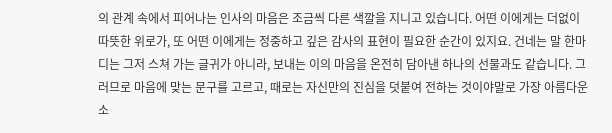의 관계 속에서 피어나는 인사의 마음은 조금씩 다른 색깔을 지니고 있습니다. 어떤 이에게는 더없이 따뜻한 위로가, 또 어떤 이에게는 정중하고 깊은 감사의 표현이 필요한 순간이 있지요. 건네는 말 한마디는 그저 스쳐 가는 글귀가 아니라, 보내는 이의 마음을 온전히 담아낸 하나의 선물과도 같습니다. 그러므로 마음에 맞는 문구를 고르고, 때로는 자신만의 진심을 덧붙여 전하는 것이야말로 가장 아름다운 소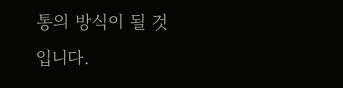통의 방식이 될 것입니다.